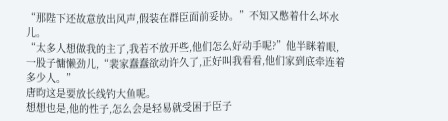“那陛下还故意放出风声,假装在群臣面前妥协。”不知又憋着什么坏水儿。
“太多人想做我的主了,我若不放开些,他们怎么好动手呢?”他半眯着眼,一股子慵懒劲儿,“裴家蠢蠢欲动许久了,正好叫我看看,他们家到底牵连着多少人。”
唐昀这是要放长线钓大鱼呢。
想想也是,他的性子,怎么会是轻易就受困于臣子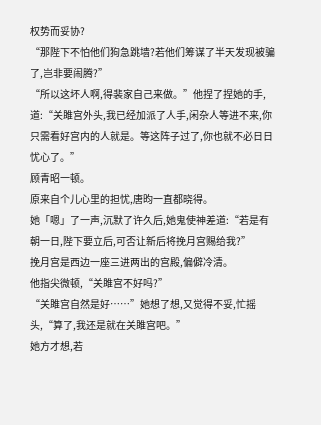权势而妥协?
“那陛下不怕他们狗急跳墙?若他们筹谋了半天发现被骗了,岂非要闹腾?”
“所以这坏人啊,得裴家自己来做。”他捏了捏她的手,道:“关雎宫外头,我已经加派了人手,闲杂人等进不来,你只需看好宫内的人就是。等这阵子过了,你也就不必日日忧心了。”
顾青昭一顿。
原来自个儿心里的担忧,唐昀一直都晓得。
她「嗯」了一声,沉默了许久后,她鬼使神差道:“若是有朝一日,陛下要立后,可否让新后将挽月宫赐给我?”
挽月宫是西边一座三进两出的宫殿,偏僻冷清。
他指尖微顿,“关雎宫不好吗?”
“关雎宫自然是好……”她想了想,又觉得不妥,忙摇头,“算了,我还是就在关雎宫吧。”
她方才想,若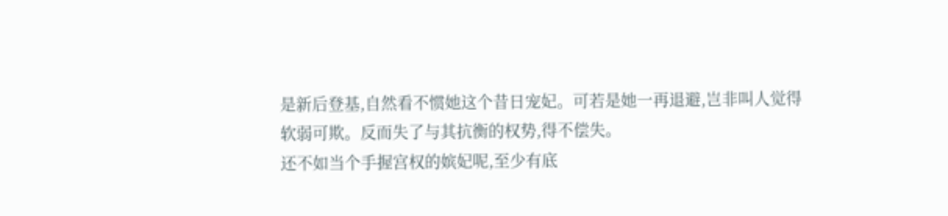是新后登基,自然看不惯她这个昔日宠妃。可若是她一再退避,岂非叫人觉得软弱可欺。反而失了与其抗衡的权势,得不偿失。
还不如当个手握宫权的嫔妃呢,至少有底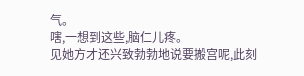气。
嗐,一想到这些,脑仁儿疼。
见她方才还兴致勃勃地说要搬宫呢,此刻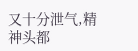又十分泄气,精神头都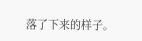落了下来的样子。